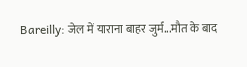Bareilly: जेल में याराना बाहर जुर्म...मौत के बाद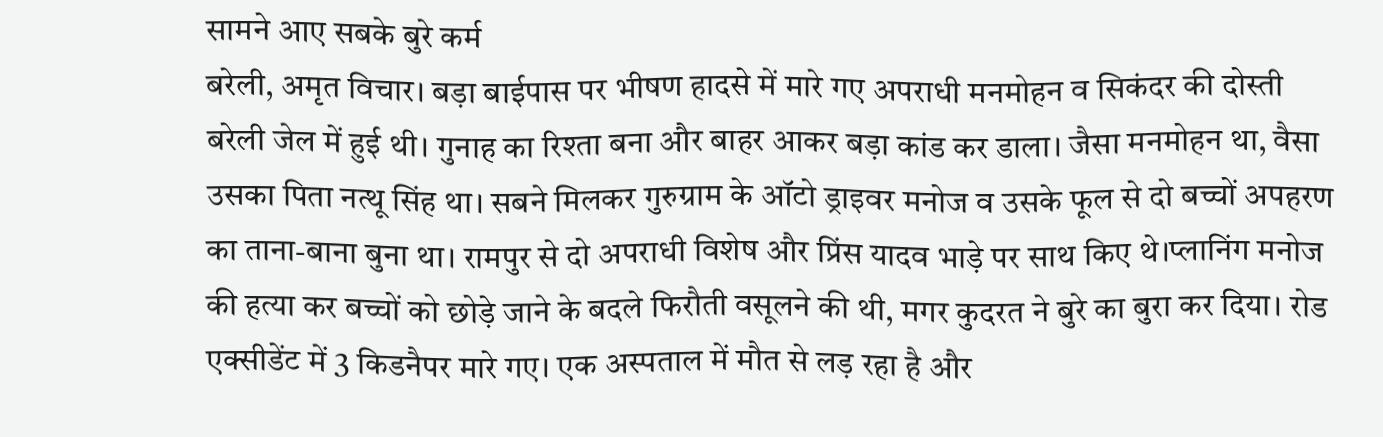सामने आए सबके बुरे कर्म
बरेली, अमृत विचार। बड़ा बाईपास पर भीषण हादसे में मारे गए अपराधी मनमोहन व सिकंदर की दोस्ती बरेली जेल में हुई थी। गुनाह का रिश्ता बना और बाहर आकर बड़ा कांड कर डाला। जैसा मनमोहन था, वैसा उसका पिता नत्थू सिंह था। सबने मिलकर गुरुग्राम के ऑटो ड्राइवर मनोज व उसके फूल से दो बच्चों अपहरण का ताना-बाना बुना था। रामपुर से दो अपराधी विशेष और प्रिंस यादव भाड़े पर साथ किए थे।प्लानिंग मनोज की हत्या कर बच्चों को छोड़े जाने के बदले फिरौती वसूलने की थी, मगर कुदरत ने बुरे का बुरा कर दिया। रोड एक्सीडेंट में 3 किडनैपर मारे गए। एक अस्पताल में मौत से लड़ रहा है और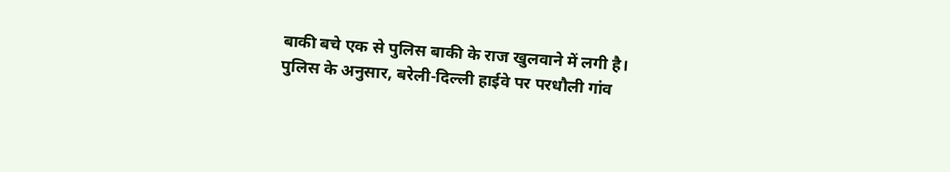बाकी बचे एक से पुलिस बाकी के राज खुलवाने में लगी है।
पुलिस के अनुसार, बरेली-दिल्ली हाईवे पर परधौली गांव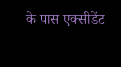के पास एक्सीडेंट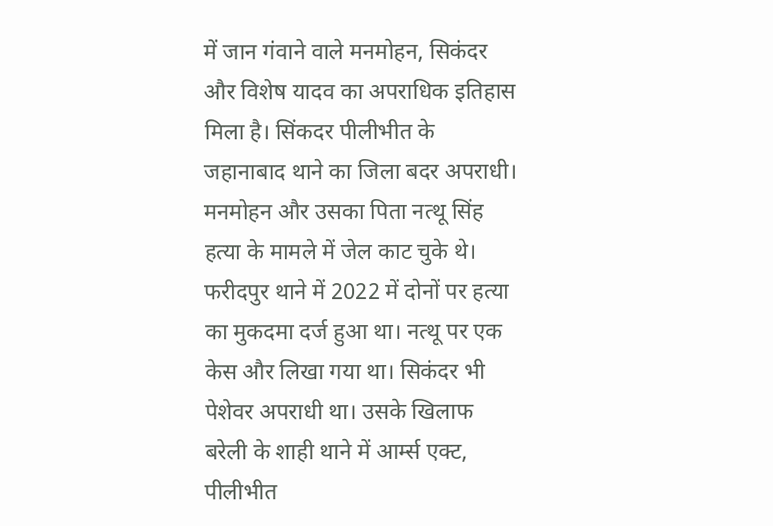में जान गंवाने वाले मनमोहन, सिकंदर और विशेष यादव का अपराधिक इतिहास मिला है। सिंकदर पीलीभीत के जहानाबाद थाने का जिला बदर अपराधी। मनमोहन और उसका पिता नत्थू सिंह हत्या के मामले में जेल काट चुके थे। फरीदपुर थाने में 2022 में दोनों पर हत्या का मुकदमा दर्ज हुआ था। नत्थू पर एक केस और लिखा गया था। सिकंदर भी पेशेवर अपराधी था। उसके खिलाफ बरेली के शाही थाने में आर्म्स एक्ट, पीलीभीत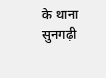के थाना सुनगढ़ी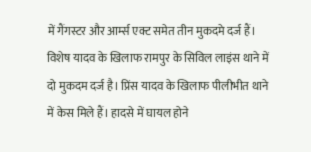में गैंगस्टर और आर्म्स एक्ट समेत तीन मुकदमे दर्ज हैं। विशेष यादव के खिलाफ रामपुर के सिविल लाइंस थाने में दो मुकदम दर्ज है। प्रिंस यादव के खिलाफ पीलीभीत थाने में केस मिले हैं। हादसे में घायल होने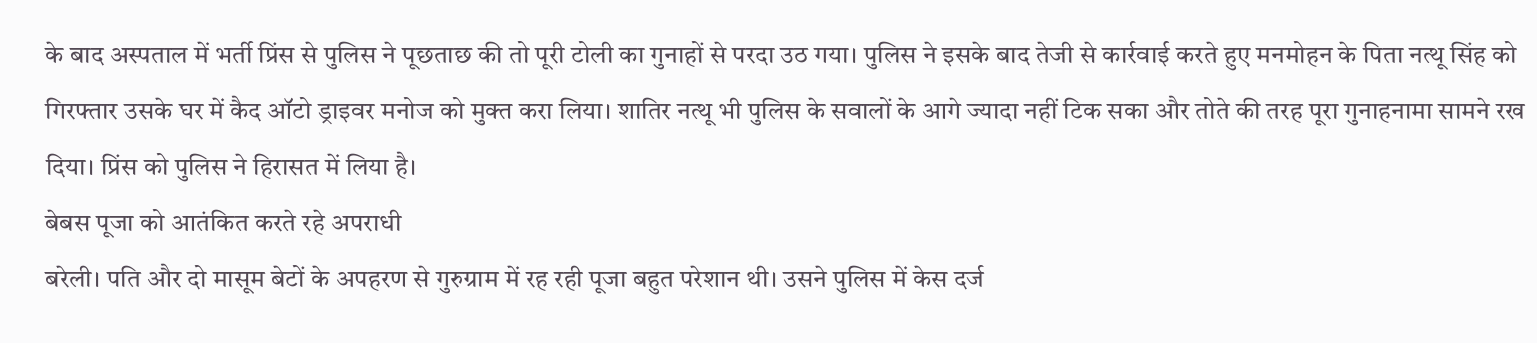के बाद अस्पताल में भर्ती प्रिंस से पुलिस ने पूछताछ की तो पूरी टोली का गुनाहों से परदा उठ गया। पुलिस ने इसके बाद तेजी से कार्रवाई करते हुए मनमोहन के पिता नत्थू सिंह को गिरफ्तार उसके घर में कैद ऑटो ड्राइवर मनोज को मुक्त करा लिया। शातिर नत्थू भी पुलिस के सवालों के आगे ज्यादा नहीं टिक सका और तोते की तरह पूरा गुनाहनामा सामने रख दिया। प्रिंस को पुलिस ने हिरासत में लिया है।
बेबस पूजा को आतंकित करते रहे अपराधी
बरेली। पति और दो मासूम बेटों के अपहरण से गुरुग्राम में रह रही पूजा बहुत परेशान थी। उसने पुलिस में केस दर्ज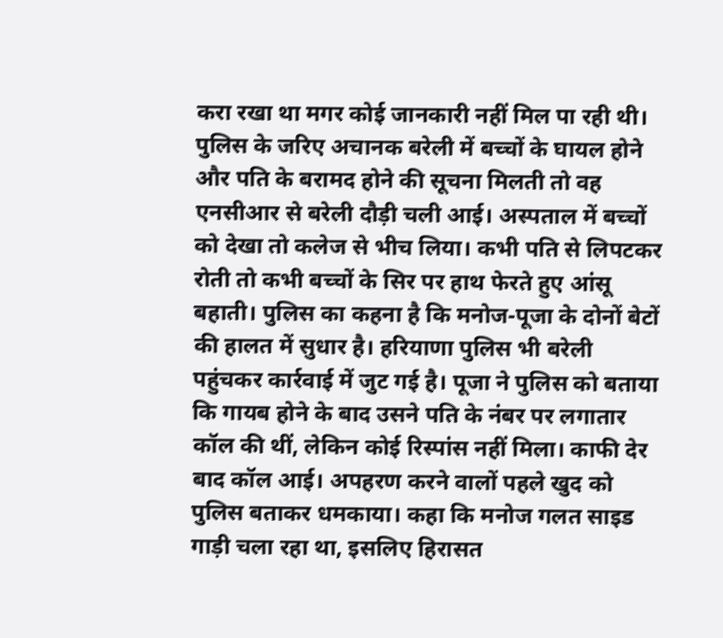करा रखा था मगर कोई जानकारी नहीं मिल पा रही थी। पुलिस के जरिए अचानक बरेली में बच्चों के घायल होने और पति के बरामद होने की सूचना मिलती तो वह एनसीआर से बरेली दौड़ी चली आई। अस्पताल में बच्चों को देखा तो कलेज से भीच लिया। कभी पति से लिपटकर रोती तो कभी बच्चों के सिर पर हाथ फेरते हुए आंसू बहाती। पुलिस का कहना है कि मनोज-पूजा के दोनों बेटों की हालत में सुधार है। हरियाणा पुलिस भी बरेली पहुंचकर कार्रवाई में जुट गई है। पूजा ने पुलिस को बताया कि गायब होने के बाद उसने पति के नंबर पर लगातार कॉल की थीं, लेकिन कोई रिस्पांस नहीं मिला। काफी देर बाद कॉल आई। अपहरण करने वालों पहले खुद को पुलिस बताकर धमकाया। कहा कि मनोज गलत साइड गाड़ी चला रहा था, इसलिए हिरासत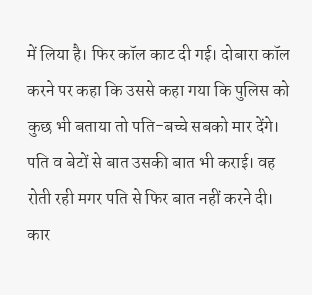में लिया है। फिर कॉल काट दी गई। दोबारा कॉल करने पर कहा कि उससे कहा गया कि पुलिस को कुछ भी बताया तो पति-बच्चे सबको मार देंगे। पति व बेटों से बात उसकी बात भी कराई। वह रोती रही मगर पति से फिर बात नहीं करने दी।
कार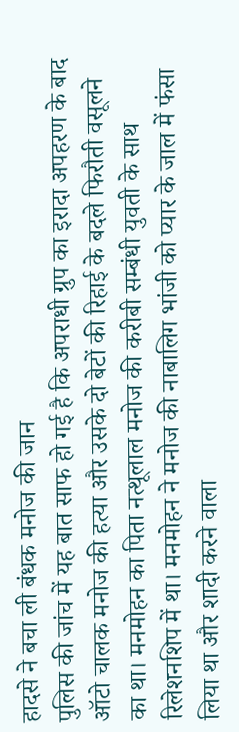हादसे ने बचा ली बंधक मनोज की जान
पुलिस की जांच में यह बात साफ हो गई है कि अपराधी ग्रुप का इरादा अपहरण के बाद ऑटो चालक मनोज की हत्या और उसके दो बेटों की रिहाई के बदले फिरौती वसूलने का था। मनमोहन का पिता नत्थूलाल मनोज की करीबी सम्बंधी युवती के साथ रिलेशनशिप में था। मनमोहन ने मनोज की नाबालिग भांजी को प्यार के जाल में फंसा लिया था और शादी करने वाला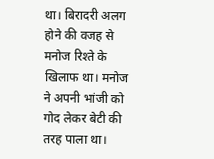था। बिरादरी अलग होने की वजह से मनोज रिश्ते के खिलाफ था। मनोज ने अपनी भांजी को गोद लेकर बेटी की तरह पाला था।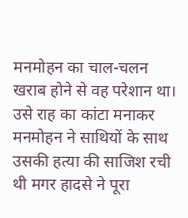मनमोहन का चाल-चलन खराब होने से वह परेशान था। उसे राह का कांटा मनाकर मनमोहन ने साथियों के साथ उसकी हत्या की साजिश रची थी मगर हादसे ने पूरा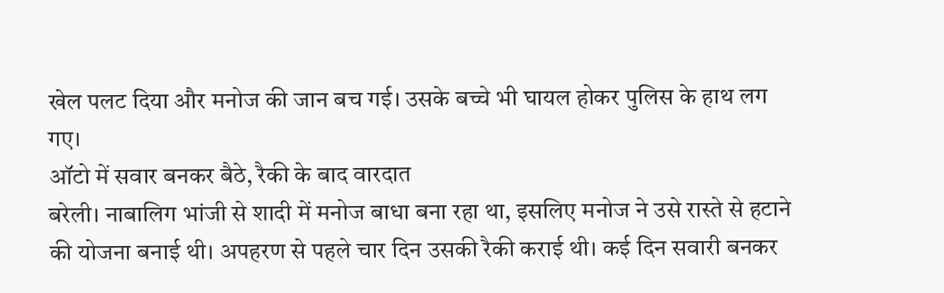खेल पलट दिया और मनोज की जान बच गई। उसके बच्चे भी घायल होकर पुलिस के हाथ लग गए।
ऑटो में सवार बनकर बैठे, रैकी के बाद वारदात
बरेली। नाबालिग भांजी से शादी में मनोज बाधा बना रहा था, इसलिए मनोज ने उसे रास्ते से हटाने की योजना बनाई थी। अपहरण से पहले चार दिन उसकी रैकी कराई थी। कई दिन सवारी बनकर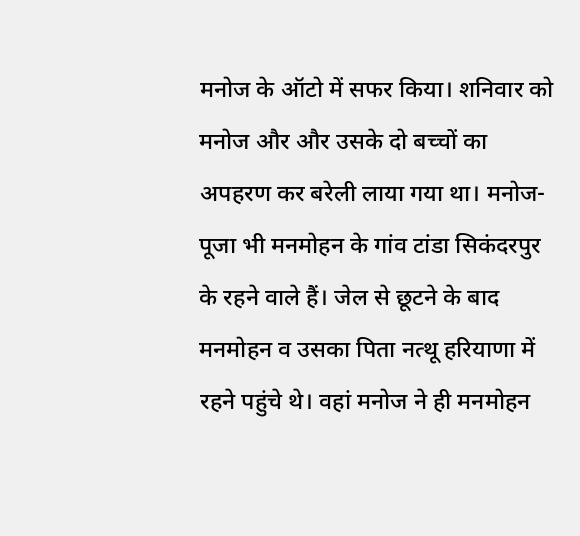मनोज के ऑटो में सफर किया। शनिवार को मनोज और और उसके दो बच्चों का अपहरण कर बरेली लाया गया था। मनोज-पूजा भी मनमोहन के गांव टांडा सिकंदरपुर के रहने वाले हैं। जेल से छूटने के बाद मनमोहन व उसका पिता नत्थू हरियाणा में रहने पहुंचे थे। वहां मनोज ने ही मनमोहन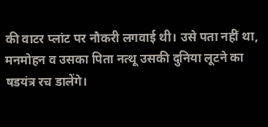की वाटर प्लांट पर नौकरी लगवाई थी। उसे पता नहीं था, मनमोहन व उसका पिता नत्थू उसकी दुनिया लूटने का षडयंत्र रच डालेंगे।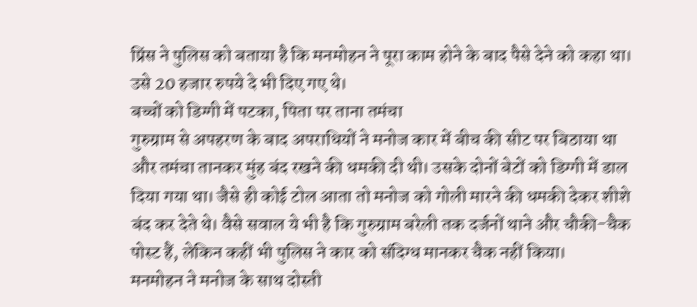प्रिंस ने पुलिस को बताया है कि मनमोहन ने पूरा काम होने के बाद पैसे देने को कहा था। उसे 20 हजार रुपये दे भी दिए गए थे।
बच्चों को डिग्गी में पटका, पिता पर ताना तमंचा
गुरुग्राम से अपहरण के बाद अपराधियों ने मनोज कार में बीच की सीट पर बिठाया था और तमंचा तानकर मुंह बंद रखने की धमकी दी थी। उसके दोनों बेटों को डिग्गी में डाल दिया गया था। जैसे ही कोई टोल आता तो मनोज को गोली मारने की धमकी देकर शीशे बंद कर देते थे। वैसे सवाल ये भी है कि गुरुग्राम बरेली तक दर्जनों थाने और चौकी-चैक पोस्ट हैं, लेकिन कहीं भी पुलिस ने कार को संदिग्ध मानकर चैक नहीं किया।
मनमोहन ने मनोज के साथ दोस्ती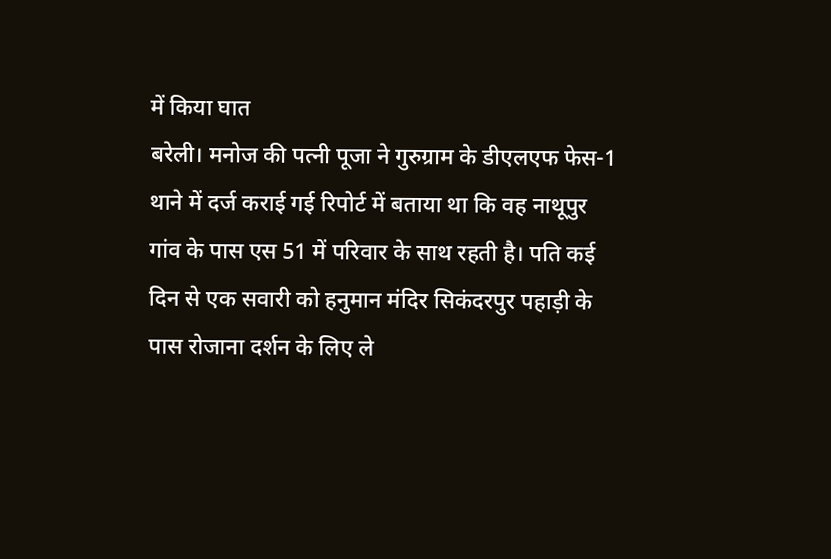में किया घात
बरेली। मनोज की पत्नी पूजा ने गुरुग्राम के डीएलएफ फेस-1 थाने में दर्ज कराई गई रिपोर्ट में बताया था कि वह नाथूपुर गांव के पास एस 51 में परिवार के साथ रहती है। पति कई दिन से एक सवारी को हनुमान मंदिर सिकंदरपुर पहाड़ी के पास रोजाना दर्शन के लिए ले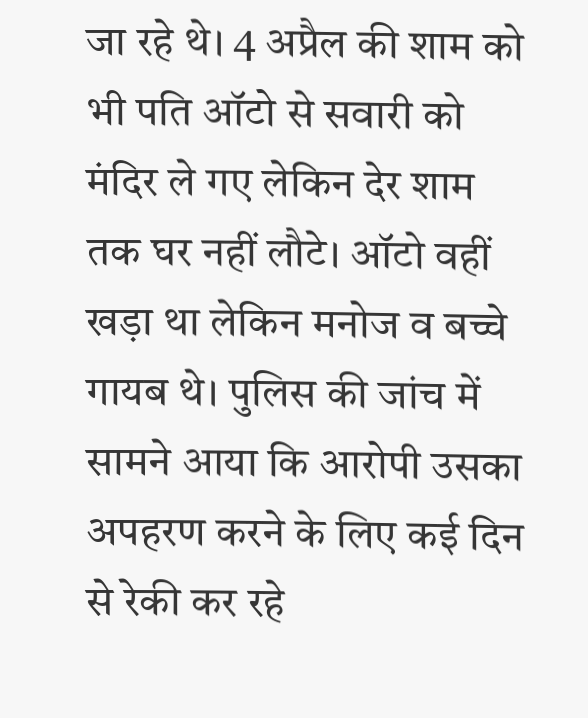जा रहे थे। 4 अप्रैल की शाम को भी पति ऑटो से सवारी को मंदिर ले गए लेकिन देर शाम तक घर नहीं लौटे। ऑटो वहीं खड़ा था लेकिन मनोज व बच्चे गायब थे। पुलिस की जांच में सामने आया कि आरोपी उसका अपहरण करने के लिए कई दिन से रेकी कर रहे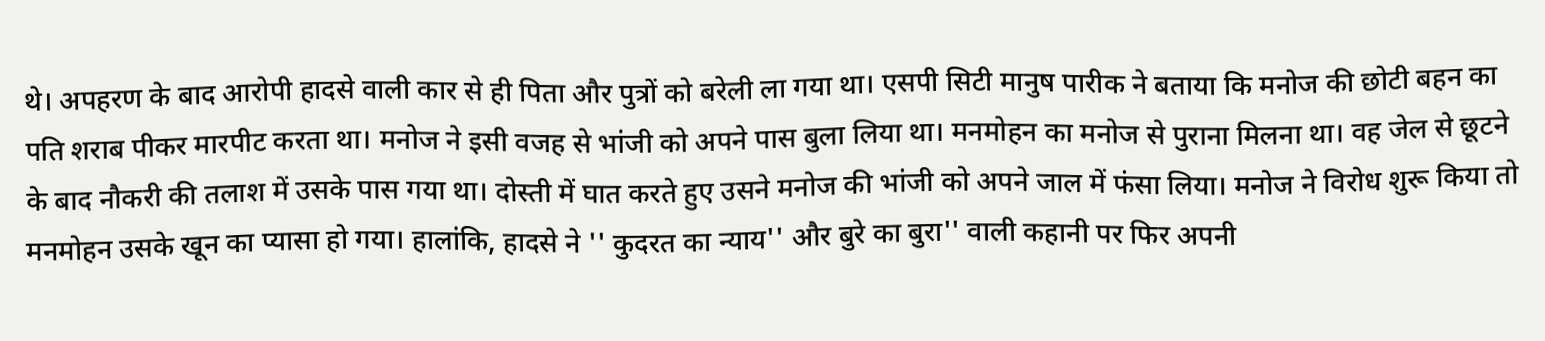थे। अपहरण के बाद आरोपी हादसे वाली कार से ही पिता और पुत्रों को बरेली ला गया था। एसपी सिटी मानुष पारीक ने बताया कि मनोज की छोटी बहन का पति शराब पीकर मारपीट करता था। मनोज ने इसी वजह से भांजी को अपने पास बुला लिया था। मनमोहन का मनोज से पुराना मिलना था। वह जेल से छूटने के बाद नौकरी की तलाश में उसके पास गया था। दोस्ती में घात करते हुए उसने मनोज की भांजी को अपने जाल में फंसा लिया। मनोज ने विरोध शुरू किया तो मनमोहन उसके खून का प्यासा हो गया। हालांकि, हादसे ने '' कुदरत का न्याय'' और बुरे का बुरा'' वाली कहानी पर फिर अपनी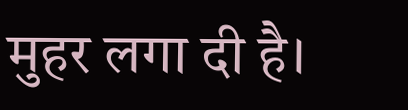मुहर लगा दी है।